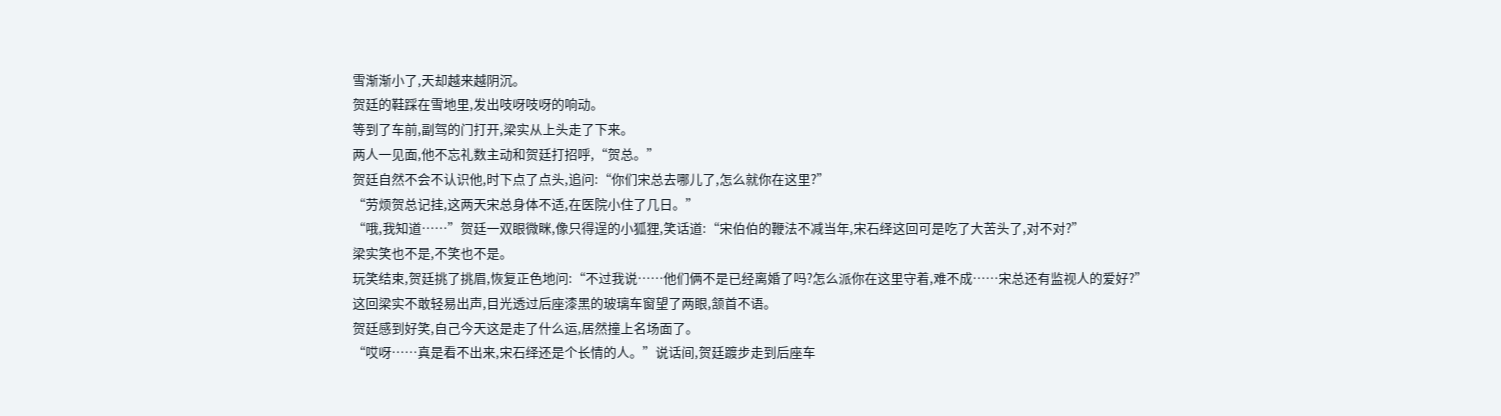雪渐渐小了,天却越来越阴沉。
贺廷的鞋踩在雪地里,发出吱呀吱呀的响动。
等到了车前,副驾的门打开,梁实从上头走了下来。
两人一见面,他不忘礼数主动和贺廷打招呼,“贺总。”
贺廷自然不会不认识他,时下点了点头,追问:“你们宋总去哪儿了,怎么就你在这里?”
“劳烦贺总记挂,这两天宋总身体不适,在医院小住了几日。”
“哦,我知道……”贺廷一双眼微眯,像只得逞的小狐狸,笑话道:“宋伯伯的鞭法不减当年,宋石绎这回可是吃了大苦头了,对不对?”
梁实笑也不是,不笑也不是。
玩笑结束,贺廷挑了挑眉,恢复正色地问:“不过我说……他们俩不是已经离婚了吗?怎么派你在这里守着,难不成……宋总还有监视人的爱好?”
这回梁实不敢轻易出声,目光透过后座漆黑的玻璃车窗望了两眼,颔首不语。
贺廷感到好笑,自己今天这是走了什么运,居然撞上名场面了。
“哎呀……真是看不出来,宋石绎还是个长情的人。”说话间,贺廷踱步走到后座车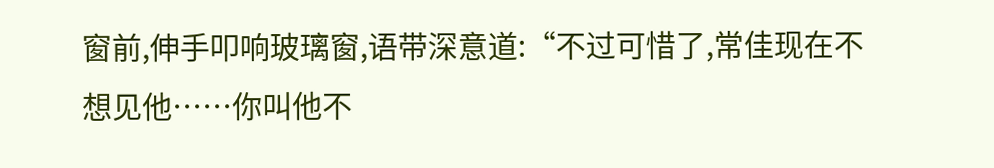窗前,伸手叩响玻璃窗,语带深意道:“不过可惜了,常佳现在不想见他……你叫他不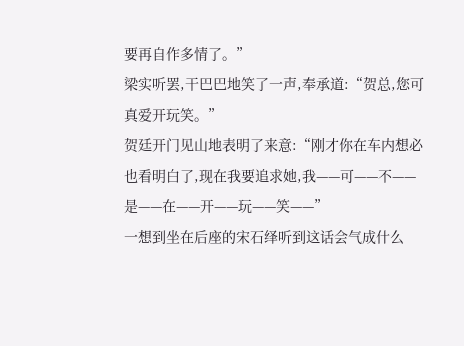要再自作多情了。”
梁实听罢,干巴巴地笑了一声,奉承道:“贺总,您可真爱开玩笑。”
贺廷开门见山地表明了来意:“刚才你在车内想必也看明白了,现在我要追求她,我——可——不——是——在——开——玩——笑——”
一想到坐在后座的宋石绎听到这话会气成什么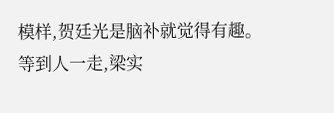模样,贺廷光是脑补就觉得有趣。
等到人一走,梁实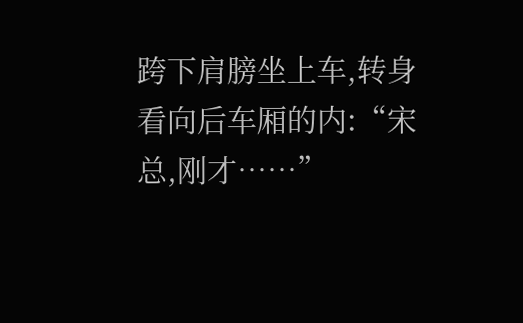跨下肩膀坐上车,转身看向后车厢的内:“宋总,刚才……”